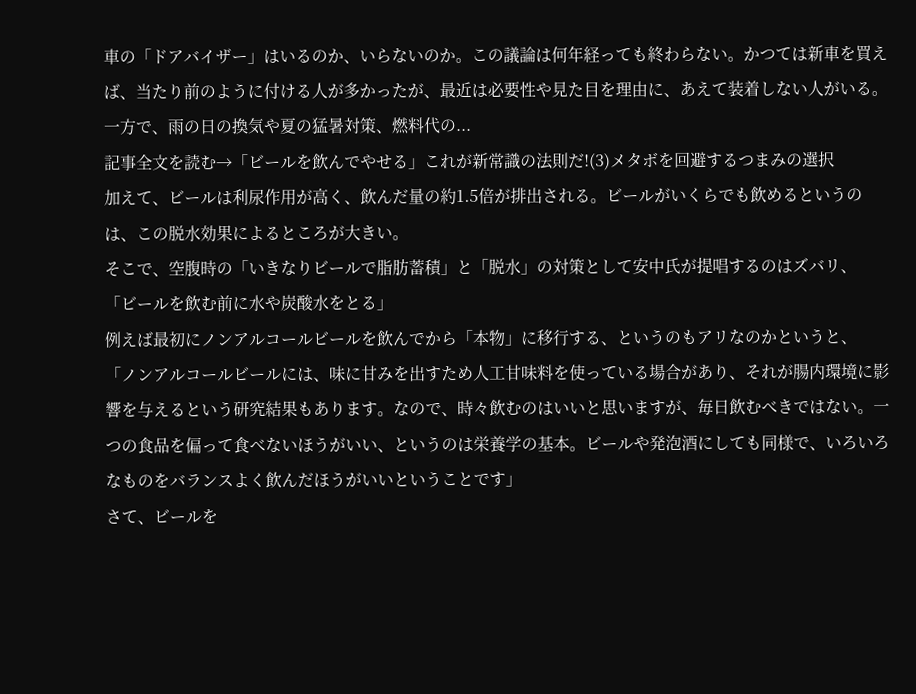車の「ドアバイザー」はいるのか、いらないのか。この議論は何年経っても終わらない。かつては新車を買えば、当たり前のように付ける人が多かったが、最近は必要性や見た目を理由に、あえて装着しない人がいる。一方で、雨の日の換気や夏の猛暑対策、燃料代の...
記事全文を読む→「ビールを飲んでやせる」これが新常識の法則だ!(3)メタボを回避するつまみの選択
加えて、ビールは利尿作用が高く、飲んだ量の約1.5倍が排出される。ビールがいくらでも飲めるというのは、この脱水効果によるところが大きい。
そこで、空腹時の「いきなりビールで脂肪蓄積」と「脱水」の対策として安中氏が提唱するのはズバリ、
「ビールを飲む前に水や炭酸水をとる」
例えば最初にノンアルコールビールを飲んでから「本物」に移行する、というのもアリなのかというと、
「ノンアルコールビールには、味に甘みを出すため人工甘味料を使っている場合があり、それが腸内環境に影響を与えるという研究結果もあります。なので、時々飲むのはいいと思いますが、毎日飲むべきではない。一つの食品を偏って食べないほうがいい、というのは栄養学の基本。ビールや発泡酒にしても同様で、いろいろなものをバランスよく飲んだほうがいいということです」
さて、ビールを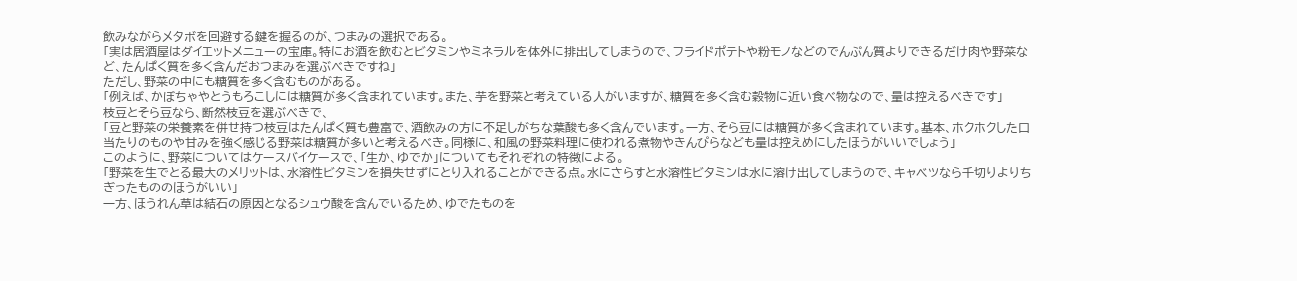飲みながらメタボを回避する鍵を握るのが、つまみの選択である。
「実は居酒屋はダイエットメニューの宝庫。特にお酒を飲むとビタミンやミネラルを体外に排出してしまうので、フライドポテトや粉モノなどのでんぷん質よりできるだけ肉や野菜など、たんぱく質を多く含んだおつまみを選ぶべきですね」
ただし、野菜の中にも糖質を多く含むものがある。
「例えば、かぼちゃやとうもろこしには糖質が多く含まれています。また、芋を野菜と考えている人がいますが、糖質を多く含む穀物に近い食べ物なので、量は控えるべきです」
枝豆とそら豆なら、断然枝豆を選ぶべきで、
「豆と野菜の栄養素を併せ持つ枝豆はたんぱく質も豊富で、酒飲みの方に不足しがちな葉酸も多く含んでいます。一方、そら豆には糖質が多く含まれています。基本、ホクホクした口当たりのものや甘みを強く感じる野菜は糖質が多いと考えるべき。同様に、和風の野菜料理に使われる煮物やきんぴらなども量は控えめにしたほうがいいでしょう」
このように、野菜についてはケースバイケースで、「生か、ゆでか」についてもそれぞれの特徴による。
「野菜を生でとる最大のメリットは、水溶性ビタミンを損失せずにとり入れることができる点。水にさらすと水溶性ビタミンは水に溶け出してしまうので、キャベツなら千切りよりちぎったもののほうがいい」
一方、ほうれん草は結石の原因となるシュウ酸を含んでいるため、ゆでたものを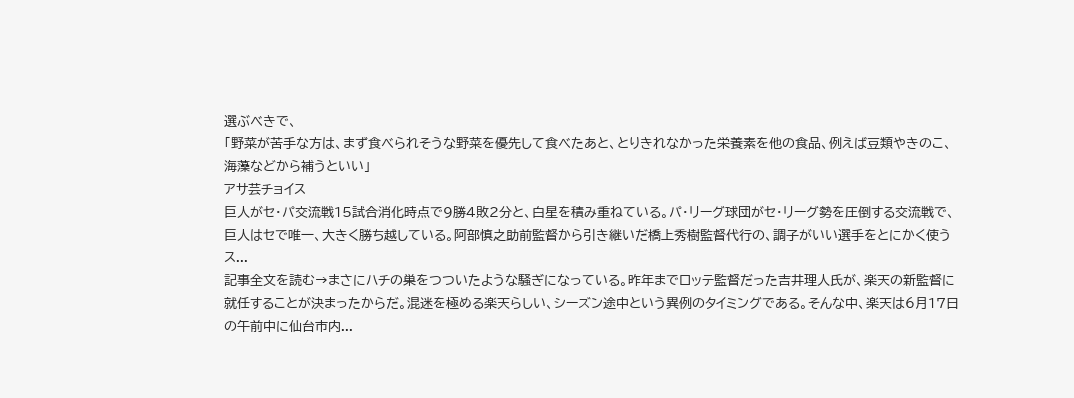選ぶべきで、
「野菜が苦手な方は、まず食べられそうな野菜を優先して食べたあと、とりきれなかった栄養素を他の食品、例えば豆類やきのこ、海藻などから補うといい」
アサ芸チョイス
巨人がセ・パ交流戦15試合消化時点で9勝4敗2分と、白星を積み重ねている。パ・リーグ球団がセ・リーグ勢を圧倒する交流戦で、巨人はセで唯一、大きく勝ち越している。阿部慎之助前監督から引き継いだ橋上秀樹監督代行の、調子がいい選手をとにかく使うス...
記事全文を読む→まさにハチの巣をつついたような騒ぎになっている。昨年までロッテ監督だった吉井理人氏が、楽天の新監督に就任することが決まったからだ。混迷を極める楽天らしい、シーズン途中という異例のタイミングである。そんな中、楽天は6月17日の午前中に仙台市内...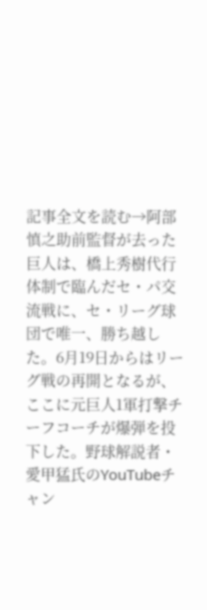記事全文を読む→阿部慎之助前監督が去った巨人は、橋上秀樹代行体制で臨んだセ・パ交流戦に、セ・リーグ球団で唯一、勝ち越した。6月19日からはリーグ戦の再開となるが、ここに元巨人1軍打撃チーフコーチが爆弾を投下した。野球解説者・愛甲猛氏のYouTubeチャン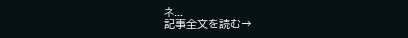ネ...
記事全文を読む→